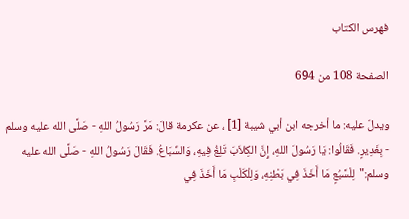فهرس الكتاب

الصفحة 108 من 694

ويدلّ عليه: ما أخرجه ابن أبي شيبة [1] ، عن عكرمة قالَ: مَرَّ رَسُولُ اللهِ - صَلَّى الله عليه وسلم - بِغَدِيرٍ. فَقَالُوا: يَا رَسُولَ اللهِ، إِنَّ الكِلاَبَ تَلِغُ فِيهِ، وَالسِّبَاعُ. فَقَالَ رَسُولُ اللهِ - صَلَّى الله عليه وسلم:"لِلْسَّبُعٍ مَا أَخَذَ فِي بَطْنِهِ، وَلِلْكَلْبِ مَا أَخَذَ فِي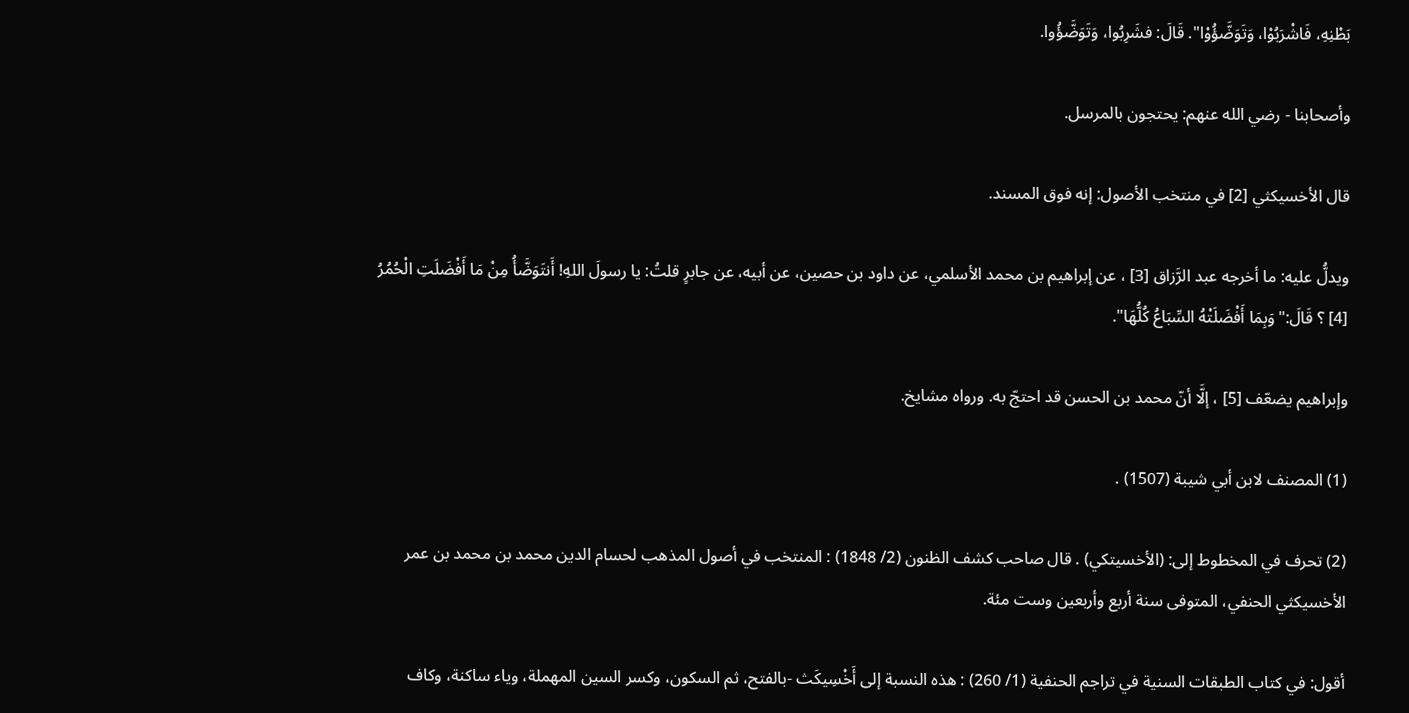بَطْنِهِ، فَاشْرَبُوْا، وَتَوَضَّؤُوْا". قَالَ: فشَرِبُوا، وَتَوَضَّؤُوا.

وأصحابنا - رضي الله عنهم: يحتجون بالمرسل.

قال الأخسيكثي [2] في منتخب الأصول: إنه فوق المسند.

ويدلُّ عليه: ما أخرجه عبد الرَّزاق [3] ، عن إبراهيم بن محمد الأسلمي، عن داود بن حصين، عن أبيه، عن جابرٍ قلتُ: يا رسولَ اللهِ! أَنتَوَضَّأُ مِنْ مَا أَفْضَلَتِ الْحُمُرُ [4] ؟ قَالَ:"وَبِمَا أَفْضَلَتْهُ السِّبَاعُ كُلُّهَا".

وإبراهيم يضعّف [5] ، إلَّا أنّ محمد بن الحسن قد احتجّ به. ورواه مشايخ.

(1) المصنف لابن أبي شيبة (1507) .

(2) تحرف في المخطوط إلى: (الأخسيتكي) . قال صاحب كشف الظنون (2/ 1848) : المنتخب في أصول المذهب لحسام الدين محمد بن محمد بن عمر الأخسيكثي الحنفي، المتوفى سنة أربع وأربعين وست مئة.

أقول: في كتاب الطبقات السنية في تراجم الحنفية (1/ 260) : هذه النسبة إلى أَخْسِيكَث -بالفتح، ثم السكون، وكسر السين المهملة، وياء ساكنة، وكاف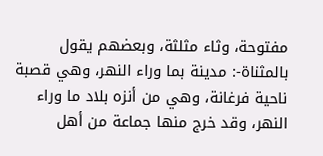مفتوحة، وثاء مثلثة، وبعضهم يقول بالمثناة-: مدينة بما وراء النهر، وهي قصبة ناحية فرغانة، وهي من أنزه بلاد ما وراء النهر، وقد خرج منها جماعة من أهل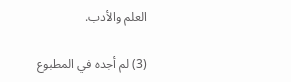العلم والأدب.

(3) لم أجده في المطبوع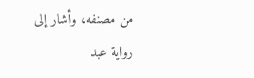من مصنفه، وأشار إلى رواية عبد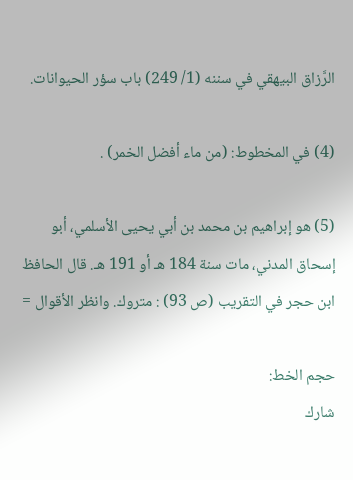الرَّزاق البيهقي في سننه (1/ 249) باب سؤر الحيوانات.

(4) في المخطوط: (من ماء أفضل الخمر) .

(5) هو إبراهيم بن محمد بن أبي يحيى الأسلمي، أبو إسحاق المدني، مات سنة 184 هـ أو 191 هـ. قال الحافظ ابن حجر في التقريب (ص 93) : متروك. وانظر الأقوال =

حجم الخط:
شارك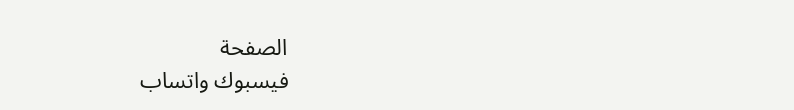الصفحة
فيسبوك واتساب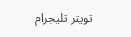تويتر تليجرام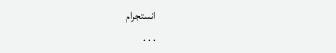انستجرام
. . .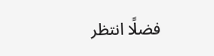فضلًا انتظر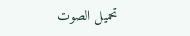تحميل الصوت